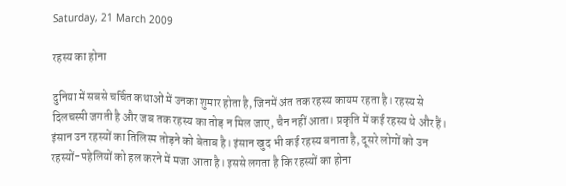Saturday, 21 March 2009

रहस्य का होना

दुनिया में सबसे चर्चित कथाओं में उनका शुमार होता है, जिनमें अंत तक रहस्य कायम रहता है। रहस्य से दिलचस्पी जगती है और जब तक रहस्य का तोड़ न मिल जाए, चैन नहीं आता। प्रकृति में कई रहस्य थे और हैं। इंसान उन रहस्यों का तिलिस्म तोड़ने को बेताब है। इंसान खुद भी कई रहस्य बनाता है, दूसरे लोगों को उन रहस्यों-पहेलियों को हल करने में मजा आता है। इससे लगता है कि रहस्यों का होना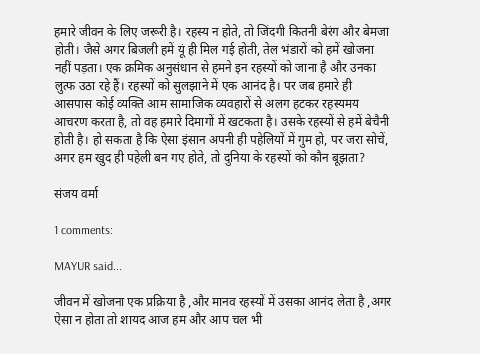हमारे जीवन के लिए जरूरी है। रहस्य न होते, तो जिंदगी कितनी बेरंग और बेमजा होती। जैसे अगर बिजली हमें यूं ही मिल गई होती, तेल भंडारों को हमें खोजना नहीं पड़ता। एक क्रमिक अनुसंधान से हमने इन रहस्यों को जाना है और उनका लुत्फ उठा रहे हैं। रहस्यों को सुलझाने में एक आनंद है। पर जब हमारे ही आसपास कोई व्यक्ति आम सामाजिक व्यवहारों से अलग हटकर रहस्यमय आचरण करता है, तो वह हमारे दिमागों में खटकता है। उसके रहस्यों से हमें बेचैनी होती है। हो सकता है कि ऐसा इंसान अपनी ही पहेलियों में गुम हो, पर जरा सोचें, अगर हम खुद ही पहेली बन गए होते, तो दुनिया के रहस्यों को कौन बूझता?

संजय वर्मा

1 comments:

MAYUR said...

जीवन में खोजना एक प्रक्रिया है ,और मानव रहस्यों में उसका आनंद लेता है ,अगर ऐसा न होता तो शायद आज हम और आप चल भी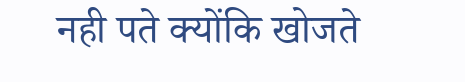नही पते क्योंकि खोजते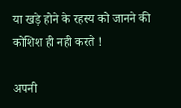या खड़े होने के रहस्य को जानने की कोशिश ही नही करते !

अपनी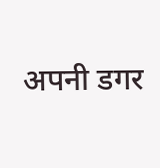अपनी डगर